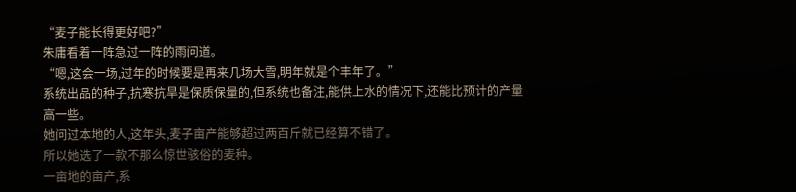“麦子能长得更好吧?”
朱庸看着一阵急过一阵的雨问道。
“嗯,这会一场,过年的时候要是再来几场大雪,明年就是个丰年了。”
系统出品的种子,抗寒抗旱是保质保量的,但系统也备注,能供上水的情况下,还能比预计的产量高一些。
她问过本地的人,这年头,麦子亩产能够超过两百斤就已经算不错了。
所以她选了一款不那么惊世骇俗的麦种。
一亩地的亩产,系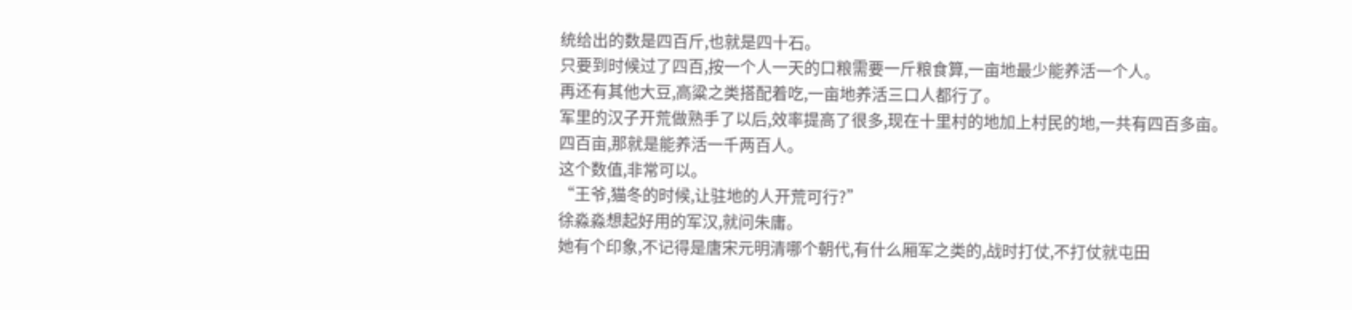统给出的数是四百斤,也就是四十石。
只要到时候过了四百,按一个人一天的口粮需要一斤粮食算,一亩地最少能养活一个人。
再还有其他大豆,高粱之类搭配着吃,一亩地养活三口人都行了。
军里的汉子开荒做熟手了以后,效率提高了很多,现在十里村的地加上村民的地,一共有四百多亩。
四百亩,那就是能养活一千两百人。
这个数值,非常可以。
“王爷,猫冬的时候,让驻地的人开荒可行?”
徐淼淼想起好用的军汉,就问朱庸。
她有个印象,不记得是唐宋元明清哪个朝代,有什么厢军之类的,战时打仗,不打仗就屯田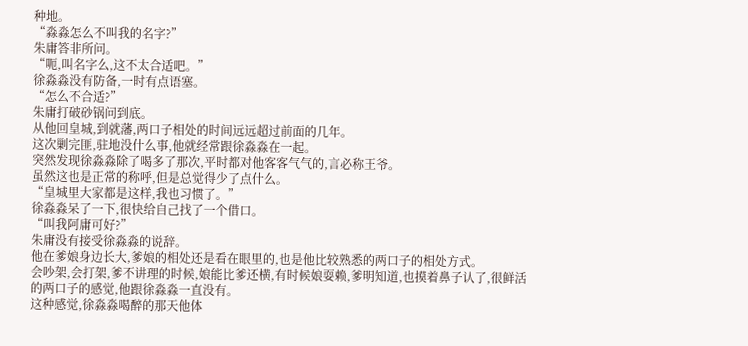种地。
“淼淼怎么不叫我的名字?”
朱庸答非所问。
“呃,叫名字么,这不太合适吧。”
徐淼淼没有防备,一时有点语塞。
“怎么不合适?”
朱庸打破砂锅问到底。
从他回皇城,到就藩,两口子相处的时间远远超过前面的几年。
这次剿完匪,驻地没什么事,他就经常跟徐淼淼在一起。
突然发现徐淼淼除了喝多了那次,平时都对他客客气气的,言必称王爷。
虽然这也是正常的称呼,但是总觉得少了点什么。
“皇城里大家都是这样,我也习惯了。”
徐淼淼呆了一下,很快给自己找了一个借口。
“叫我阿庸可好?”
朱庸没有接受徐淼淼的说辞。
他在爹娘身边长大,爹娘的相处还是看在眼里的,也是他比较熟悉的两口子的相处方式。
会吵架,会打架,爹不讲理的时候,娘能比爹还横,有时候娘耍赖,爹明知道,也摸着鼻子认了,很鲜活的两口子的感觉,他跟徐淼淼一直没有。
这种感觉,徐淼淼喝醉的那天他体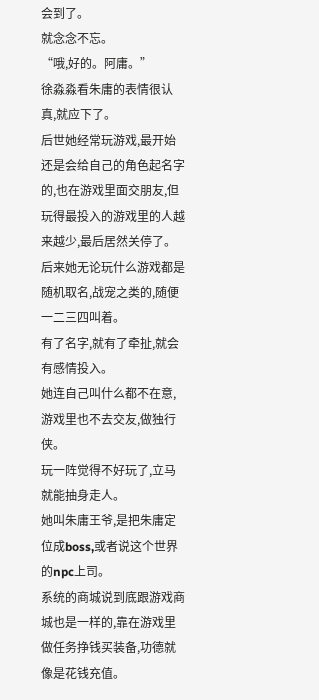会到了。
就念念不忘。
“哦,好的。阿庸。”
徐淼淼看朱庸的表情很认真,就应下了。
后世她经常玩游戏,最开始还是会给自己的角色起名字的,也在游戏里面交朋友,但玩得最投入的游戏里的人越来越少,最后居然关停了。
后来她无论玩什么游戏都是随机取名,战宠之类的,随便一二三四叫着。
有了名字,就有了牵扯,就会有感情投入。
她连自己叫什么都不在意,游戏里也不去交友,做独行侠。
玩一阵觉得不好玩了,立马就能抽身走人。
她叫朱庸王爷,是把朱庸定位成boss,或者说这个世界的npc上司。
系统的商城说到底跟游戏商城也是一样的,靠在游戏里做任务挣钱买装备,功德就像是花钱充值。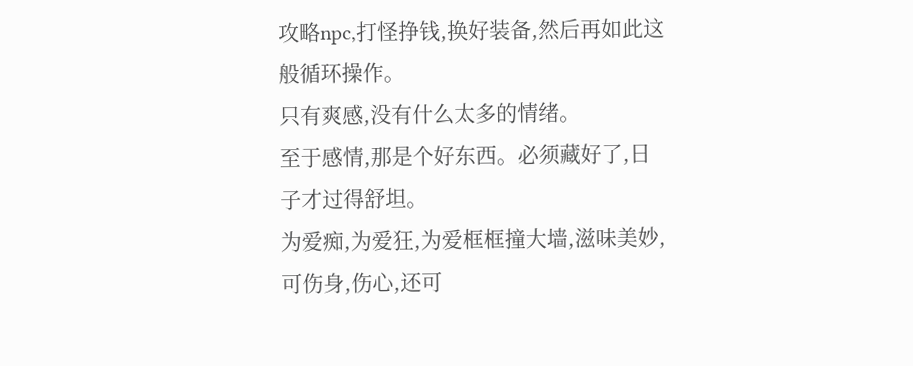攻略npc,打怪挣钱,换好装备,然后再如此这般循环操作。
只有爽感,没有什么太多的情绪。
至于感情,那是个好东西。必须藏好了,日子才过得舒坦。
为爱痴,为爱狂,为爱框框撞大墙,滋味美妙,可伤身,伤心,还可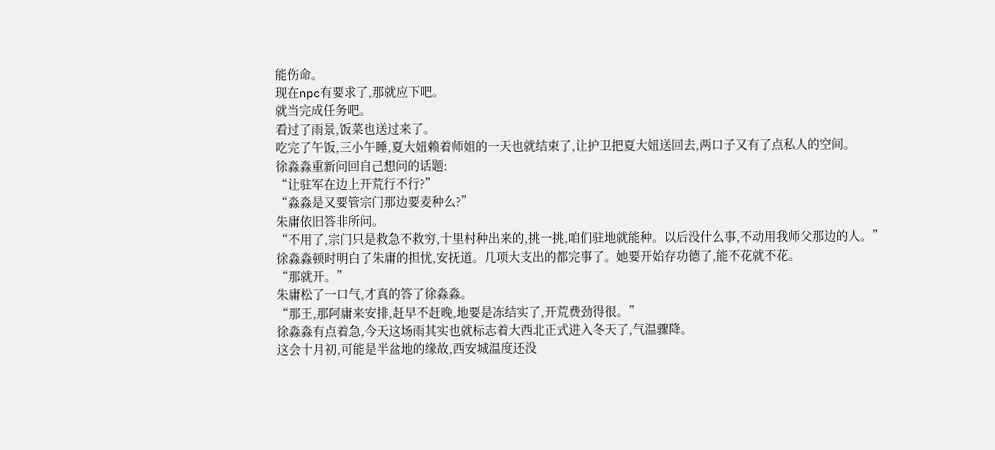能伤命。
现在npc有要求了,那就应下吧。
就当完成任务吧。
看过了雨景,饭菜也送过来了。
吃完了午饭,三小午睡,夏大妞赖着师姐的一天也就结束了,让护卫把夏大妞送回去,两口子又有了点私人的空间。
徐淼淼重新问回自己想问的话题:
“让驻军在边上开荒行不行?”
“淼淼是又要管宗门那边要麦种么?”
朱庸依旧答非所问。
“不用了,宗门只是救急不救穷,十里村种出来的,挑一挑,咱们驻地就能种。以后没什么事,不动用我师父那边的人。”
徐淼淼顿时明白了朱庸的担忧,安抚道。几项大支出的都完事了。她要开始存功德了,能不花就不花。
“那就开。”
朱庸松了一口气,才真的答了徐淼淼。
“那王,那阿庸来安排,赶早不赶晚,地要是冻结实了,开荒费劲得很。”
徐淼淼有点着急,今天这场雨其实也就标志着大西北正式进入冬天了,气温骤降。
这会十月初,可能是半盆地的缘故,西安城温度还没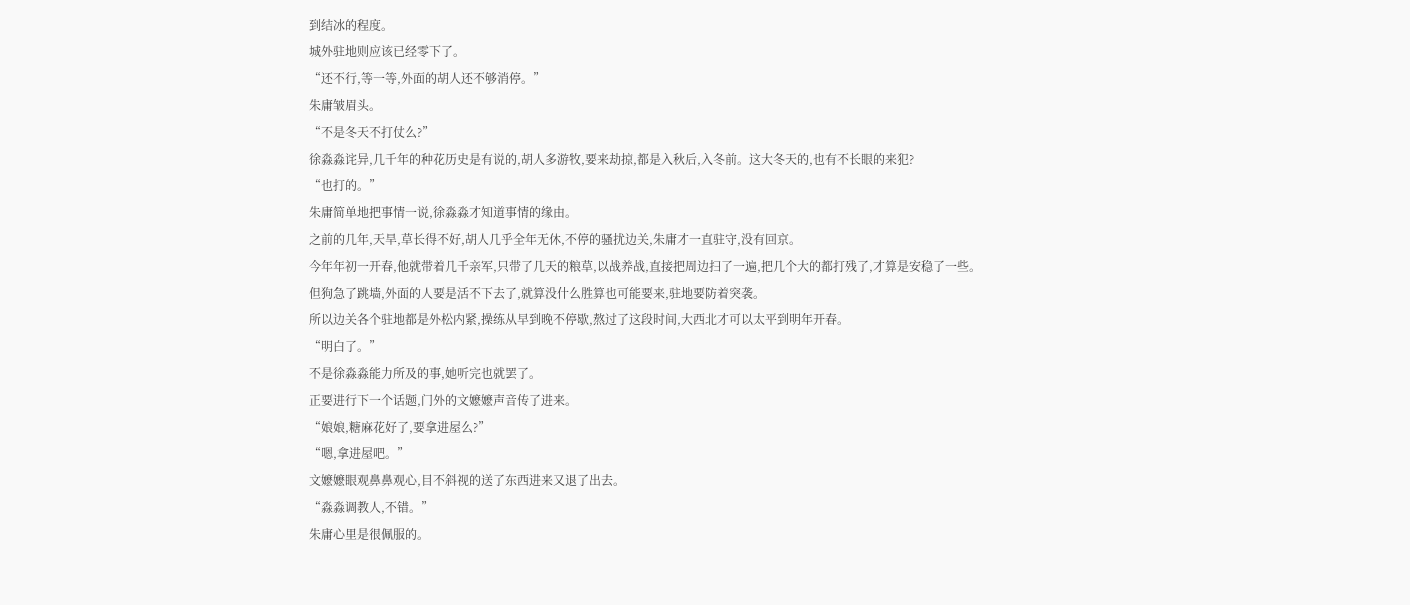到结冰的程度。
城外驻地则应该已经零下了。
“还不行,等一等,外面的胡人还不够消停。”
朱庸皱眉头。
“不是冬天不打仗么?”
徐淼淼诧异,几千年的种花历史是有说的,胡人多游牧,要来劫掠,都是入秋后,入冬前。这大冬天的,也有不长眼的来犯?
“也打的。”
朱庸简单地把事情一说,徐淼淼才知道事情的缘由。
之前的几年,天旱,草长得不好,胡人几乎全年无休,不停的骚扰边关,朱庸才一直驻守,没有回京。
今年年初一开春,他就带着几千亲军,只带了几天的粮草,以战养战,直接把周边扫了一遍,把几个大的都打残了,才算是安稳了一些。
但狗急了跳墙,外面的人要是活不下去了,就算没什么胜算也可能要来,驻地要防着突袭。
所以边关各个驻地都是外松内紧,操练从早到晚不停歇,熬过了这段时间,大西北才可以太平到明年开春。
“明白了。”
不是徐淼淼能力所及的事,她听完也就罢了。
正要进行下一个话题,门外的文嬷嬷声音传了进来。
“娘娘,糖麻花好了,要拿进屋么?”
“嗯,拿进屋吧。”
文嬷嬷眼观鼻鼻观心,目不斜视的送了东西进来又退了出去。
“淼淼调教人,不错。”
朱庸心里是很佩服的。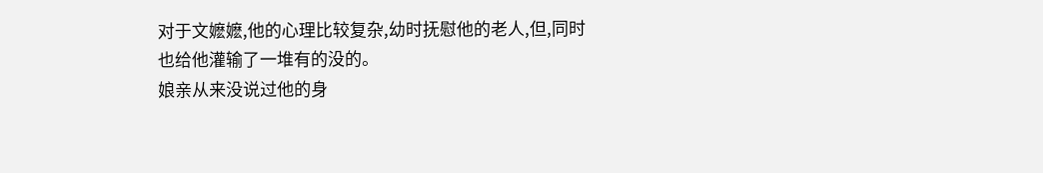对于文嬷嬷,他的心理比较复杂,幼时抚慰他的老人,但,同时也给他灌输了一堆有的没的。
娘亲从来没说过他的身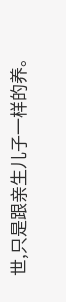世,只是跟亲生儿子一样的养。